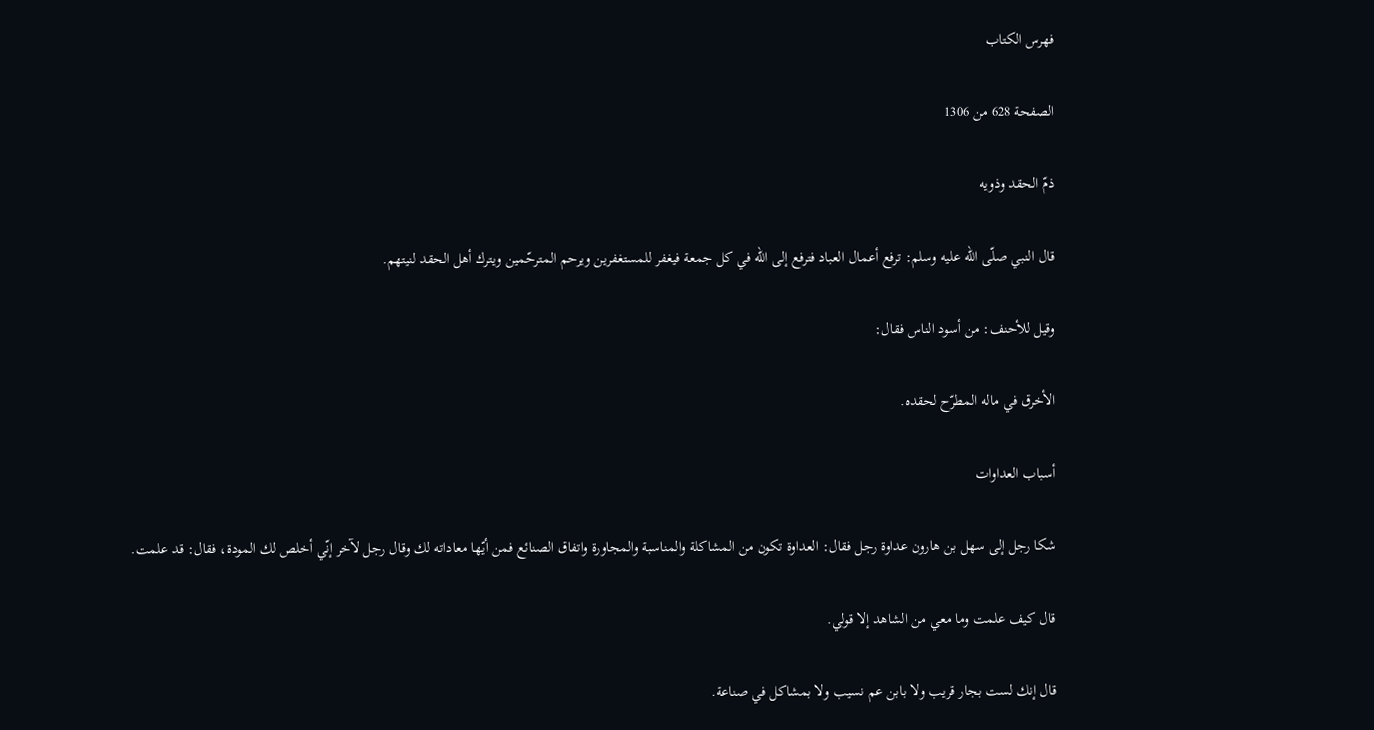فهرس الكتاب

الصفحة 628 من 1306

ذمّ الحقد وذويه

قال النبي صلّى الله عليه وسلم: ترفع أعمال العباد فترفع إلى الله في كل جمعة فيغفر للمستغفرين ويرحم المترحّمين ويترك أهل الحقد لنيتهم.

وقيل للأحنف: من أسود الناس فقال:

الأخرق في ماله المطرّح لحقده.

أسباب العداوات

شكا رجل إلى سهل بن هارون عداوة رجل فقال: العداوة تكون من المشاكلة والمناسبة والمجاورة واتفاق الصنائع فمن أيّها معاداته لك وقال رجل لآخر إنّي أخلص لك المودة، فقال: قد علمت.

قال كيف علمت وما معي من الشاهد إلا قولي.

قال إنك لست بجار قريب ولا بابن عم نسيب ولا بمشاكل في صناعة.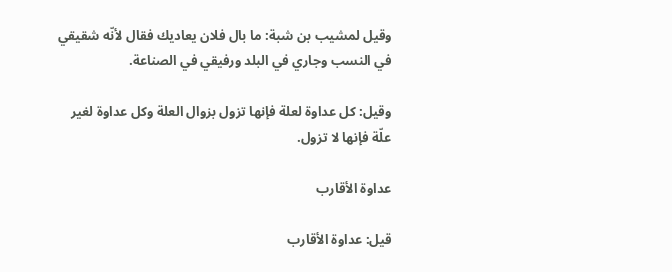وقيل لمشيب بن شبة: ما بال فلان يعاديك فقال لأنّه شقيقي في النسب وجاري في البلد ورفيقي في الصناعة.

وقيل: كل عداوة لعلة فإنها تزول بزوال العلة وكل عداوة لغير علّة فإنها لا تزول.

عداوة الأقارب

قيل: عداوة الأقارب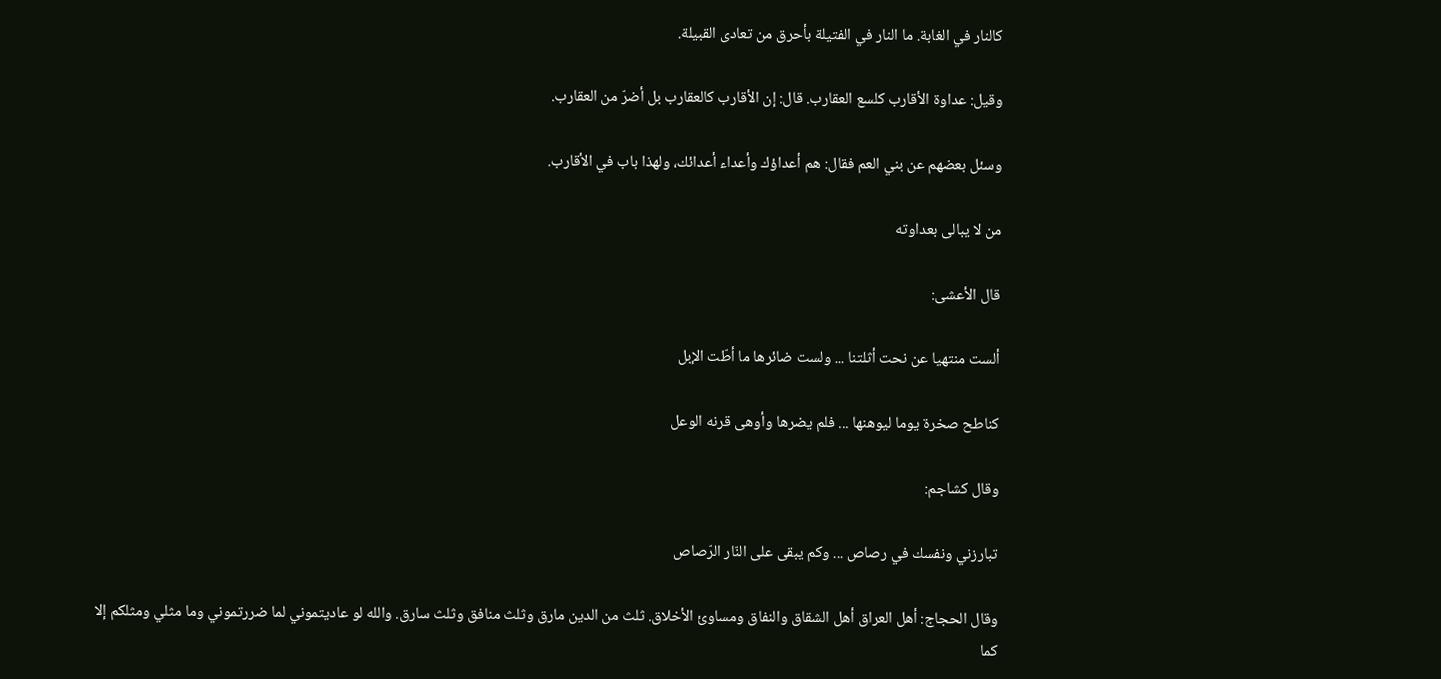كالنار في الغابة. ما النار في الفتيلة بأحرق من تعادى القبيلة.

وقيل: عداوة الأقارب كلسع العقارب. قال: إن الأقارب كالعقارب بل أضرّ من العقارب.

وسئل بعضهم عن بني العم فقال: هم أعداؤك وأعداء أعدائك، ولهذا باب في الأقارب.

من لا يبالى بعداوته

قال الأعشى:

ألست منتهيا عن نحت أثلتنا ... ولست ضائرها ما أطّت الإبل

كناطح صخرة يوما ليوهنها ... فلم يضرها وأوهى قرنه الوعل

وقال كشاجم:

تبارزني ونفسك في رصاص ... وكم يبقى على النّار الرّصاص

وقال الحجاج: أهل العراق أهل الشقاق والنفاق ومساوئ الأخلاق. ثلث من الدين مارق وثلث منافق وثلث سارق. والله لو عاديتموني لما ضررتموني وما مثلي ومثلكم إلا كما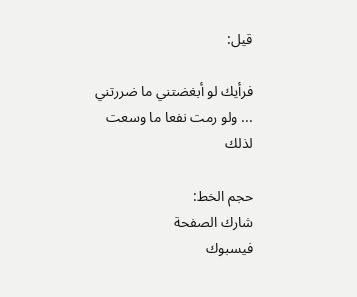قيل:

فرأيك لو أبغضتني ما ضررتني ... ولو رمت نفعا ما وسعت لذلك

حجم الخط:
شارك الصفحة
فيسبوك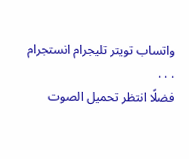واتساب تويتر تليجرام انستجرام
. . .
فضلًا انتظر تحميل الصوت